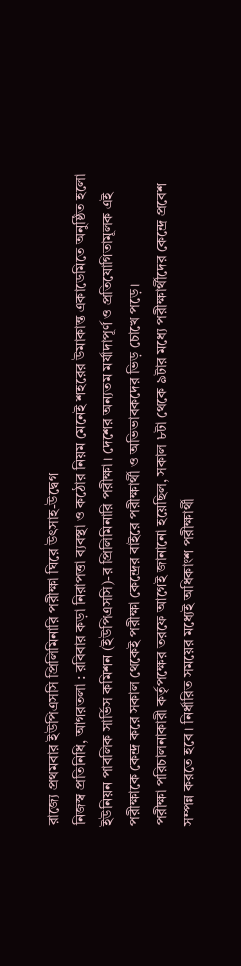রাজ্যে প্রথমবার ইউপিএসসি প্রিলিমিনারি পরীক্ষা ঘিরে উৎসাহ-উদ্বেগ
নিজস্ব প্রতিনিধি, আগরতলা : রবিবার কড়া নিরাপত্তা ব্যবস্থা ও কঠোর নিয়ম মেনেই শহরের উমাকান্ত একাডেমিতে অনুষ্ঠিত হলো ইউনিয়ন পাবলিক সার্ভিস কমিশন (ইউপিএসসি)-র প্রিলিমিনারি পরীক্ষা। দেশের অন্যতম মর্যাদাপূর্ণ ও প্রতিযোগিতামূলক এই পরীক্ষাকে কেন্দ্র করে সকাল থেকেই পরীক্ষা কেন্দ্রের বাইরে পরীক্ষার্থী ও অভিভাবকদের ভিড় চোখে পড়ে।
পরীক্ষা পরিচালনাকারী কর্তৃপক্ষের তরফে আগেই জানানো হয়েছিল, সকাল ৮টা থেকে ৯টার মধ্যে পরীক্ষার্থীদের কেন্দ্রে প্রবেশ সম্পন্ন করতে হবে। নির্ধারিত সময়ের মধ্যেই অধিকাংশ পরীক্ষার্থী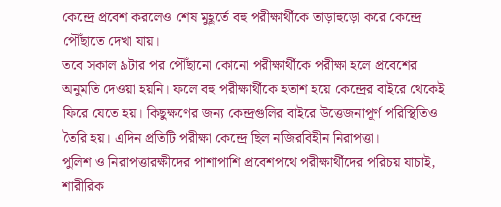কেন্দ্রে প্রবেশ করলেও শেষ মুহূর্তে বহু পরীক্ষার্থীকে তাড়াহুড়ো করে কেন্দ্রে পৌঁছাতে দেখা যায়।
তবে সকাল ৯টার পর পৌঁছানো কোনো পরীক্ষার্থীকে পরীক্ষা হলে প্রবেশের অনুমতি দেওয়া হয়নি। ফলে বহু পরীক্ষার্থীকে হতাশ হয়ে কেন্দ্রের বাইরে থেকেই ফিরে যেতে হয়। কিছুক্ষণের জন্য কেন্দ্রগুলির বাইরে উত্তেজনাপূর্ণ পরিস্থিতিও তৈরি হয়। এদিন প্রতিটি পরীক্ষা কেন্দ্রে ছিল নজিরবিহীন নিরাপত্তা।
পুলিশ ও নিরাপত্তারক্ষীদের পাশাপাশি প্রবেশপথে পরীক্ষার্থীদের পরিচয় যাচাই, শারীরিক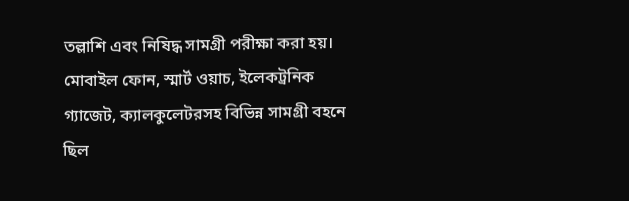তল্লাশি এবং নিষিদ্ধ সামগ্রী পরীক্ষা করা হয়। মোবাইল ফোন, স্মার্ট ওয়াচ, ইলেকট্রনিক গ্যাজেট, ক্যালকুলেটরসহ বিভিন্ন সামগ্রী বহনে ছিল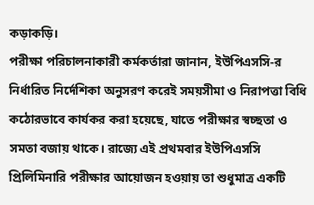কড়াকড়ি।
পরীক্ষা পরিচালনাকারী কর্মকর্তারা জানান, ইউপিএসসি-র নির্ধারিত নির্দেশিকা অনুসরণ করেই সময়সীমা ও নিরাপত্তা বিধি কঠোরভাবে কার্যকর করা হয়েছে, যাতে পরীক্ষার স্বচ্ছতা ও সমতা বজায় থাকে। রাজ্যে এই প্রথমবার ইউপিএসসি প্রিলিমিনারি পরীক্ষার আয়োজন হওয়ায় তা শুধুমাত্র একটি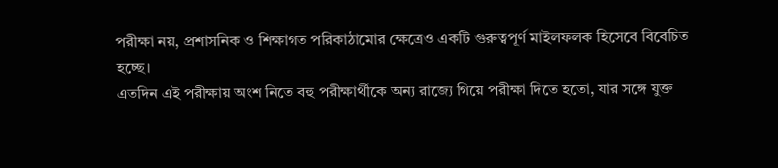পরীক্ষা নয়, প্রশাসনিক ও শিক্ষাগত পরিকাঠামোর ক্ষেত্রেও একটি গুরুত্বপূর্ণ মাইলফলক হিসেবে বিবেচিত হচ্ছে।
এতদিন এই পরীক্ষায় অংশ নিতে বহু পরীক্ষার্থীকে অন্য রাজ্যে গিয়ে পরীক্ষা দিতে হতো, যার সঙ্গে যুক্ত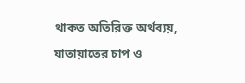থাকত অতিরিক্ত অর্থব্যয়, যাতায়াতের চাপ ও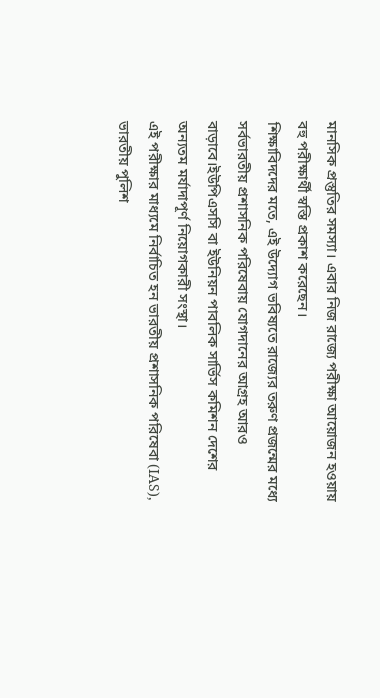মানসিক প্রস্তুতির সমস্যা। এবার নিজ রাজ্যে পরীক্ষা আয়োজন হওয়ায় বহু পরীক্ষার্থী স্বস্তি প্রকাশ করেছেন।
শিক্ষাবিদদের মতে, এই উদ্যোগ ভবিষ্যতে রাজ্যের তরুণ প্রজন্মের মধ্যে সর্বভারতীয় প্রশাসনিক পরিষেবায় যোগদানের আগ্রহ আরও বাড়াবে।ইউপিএসসি বা ইউনিয়ন পাবলিক সার্ভিস কমিশন দেশের অন্যতম মর্যাদাপূর্ণ নিয়োগকারী সংস্থা।
এই পরীক্ষার মাধ্যমে নির্বাচিত হন ভারতীয় প্রশাসনিক পরিষেবা (IAS), ভারতীয় পুলিশ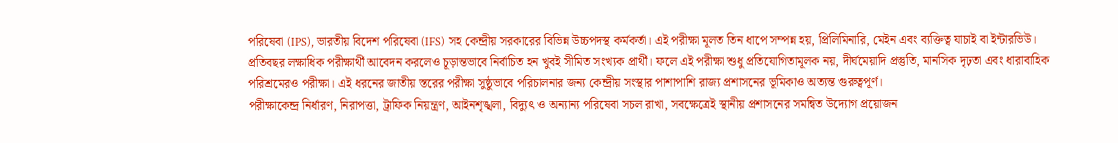পরিষেবা (IPS), ভারতীয় বিদেশ পরিষেবা (IFS) সহ কেন্দ্রীয় সরকারের বিভিন্ন উচ্চপদস্থ কর্মকর্তা। এই পরীক্ষা মূলত তিন ধাপে সম্পন্ন হয়, প্রিলিমিনারি, মেইন এবং ব্যক্তিত্ব যাচাই বা ইন্টারভিউ।
প্রতিবছর লক্ষাধিক পরীক্ষার্থী আবেদন করলেও চূড়ান্তভাবে নির্বাচিত হন খুবই সীমিত সংখ্যক প্রার্থী। ফলে এই পরীক্ষা শুধু প্রতিযোগিতামূলক নয়, দীর্ঘমেয়াদি প্রস্তুতি, মানসিক দৃঢ়তা এবং ধারাবাহিক পরিশ্রমেরও পরীক্ষা। এই ধরনের জাতীয় স্তরের পরীক্ষা সুষ্ঠুভাবে পরিচালনার জন্য কেন্দ্রীয় সংস্থার পাশাপাশি রাজ্য প্রশাসনের ভূমিকাও অত্যন্ত গুরুত্বপূর্ণ।
পরীক্ষাকেন্দ্র নির্ধারণ, নিরাপত্তা, ট্রাফিক নিয়ন্ত্রণ, আইনশৃঙ্খলা, বিদ্যুৎ ও অন্যান্য পরিষেবা সচল রাখা, সবক্ষেত্রেই স্থানীয় প্রশাসনের সমন্বিত উদ্যোগ প্রয়োজন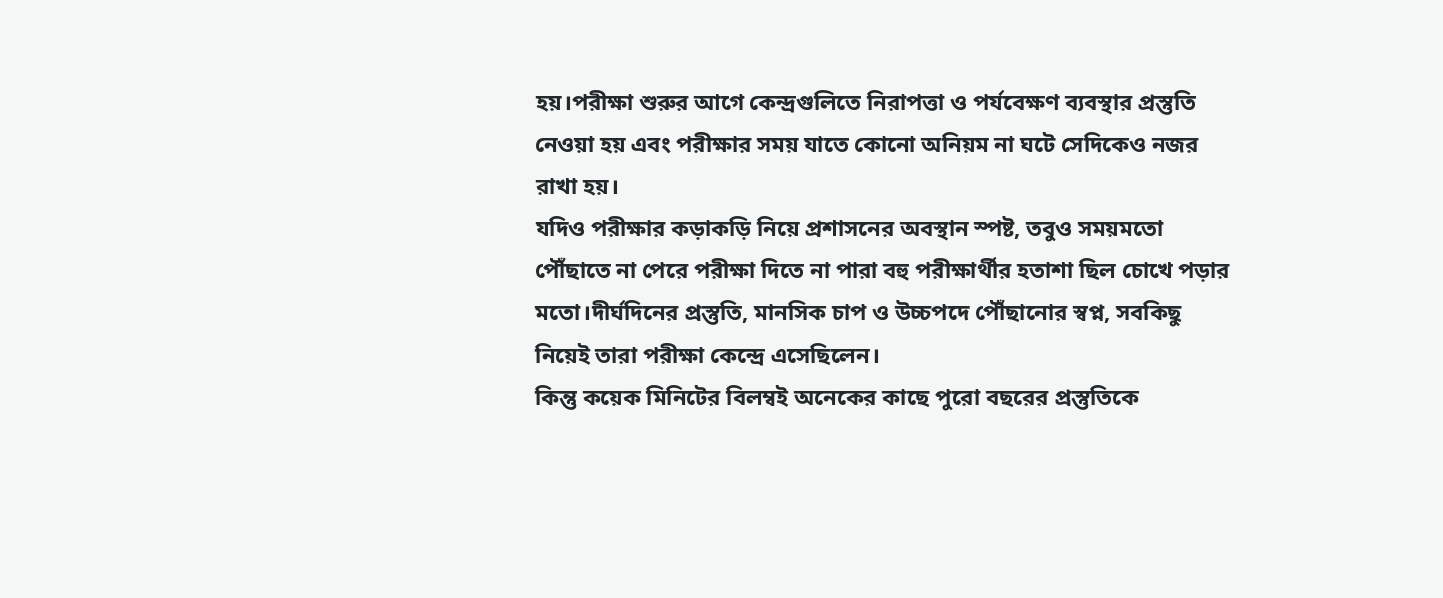হয়।পরীক্ষা শুরুর আগে কেন্দ্রগুলিতে নিরাপত্তা ও পর্যবেক্ষণ ব্যবস্থার প্রস্তুতি নেওয়া হয় এবং পরীক্ষার সময় যাতে কোনো অনিয়ম না ঘটে সেদিকেও নজর রাখা হয়।
যদিও পরীক্ষার কড়াকড়ি নিয়ে প্রশাসনের অবস্থান স্পষ্ট, তবুও সময়মতো পৌঁছাতে না পেরে পরীক্ষা দিতে না পারা বহু পরীক্ষার্থীর হতাশা ছিল চোখে পড়ার মতো।দীর্ঘদিনের প্রস্তুতি, মানসিক চাপ ও উচ্চপদে পৌঁছানোর স্বপ্ন, সবকিছু নিয়েই তারা পরীক্ষা কেন্দ্রে এসেছিলেন।
কিন্তু কয়েক মিনিটের বিলম্বই অনেকের কাছে পুরো বছরের প্রস্তুতিকে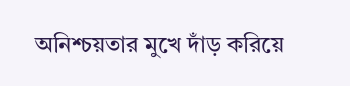অনিশ্চয়তার মুখে দাঁড় করিয়ে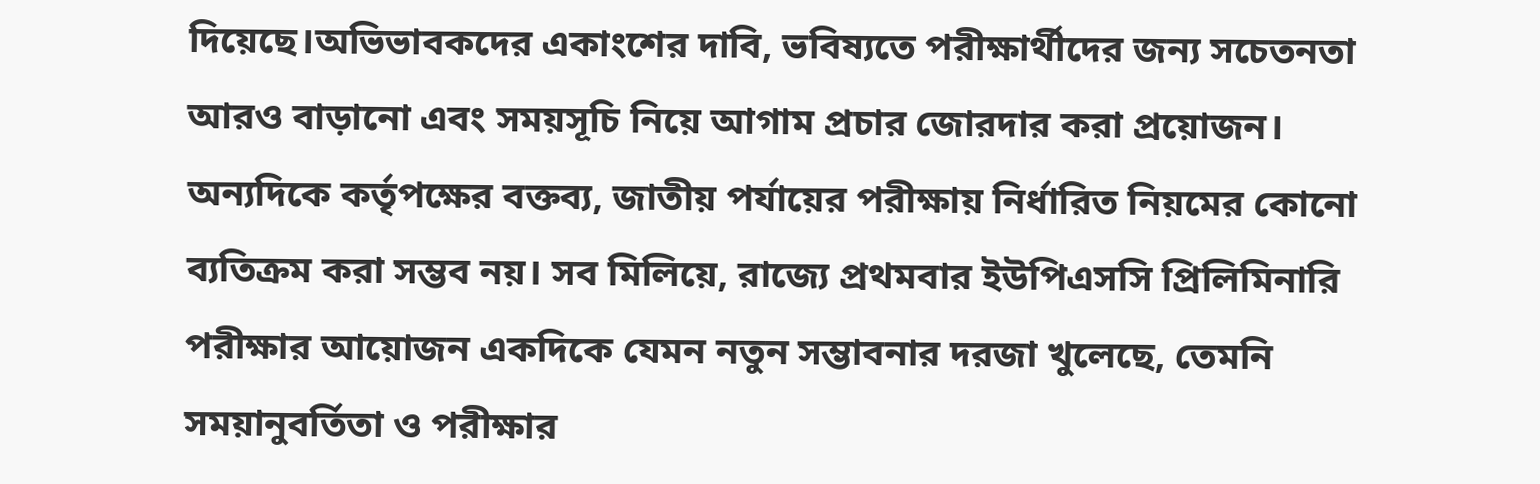দিয়েছে।অভিভাবকদের একাংশের দাবি, ভবিষ্যতে পরীক্ষার্থীদের জন্য সচেতনতা আরও বাড়ানো এবং সময়সূচি নিয়ে আগাম প্রচার জোরদার করা প্রয়োজন।
অন্যদিকে কর্তৃপক্ষের বক্তব্য, জাতীয় পর্যায়ের পরীক্ষায় নির্ধারিত নিয়মের কোনো ব্যতিক্রম করা সম্ভব নয়। সব মিলিয়ে, রাজ্যে প্রথমবার ইউপিএসসি প্রিলিমিনারি পরীক্ষার আয়োজন একদিকে যেমন নতুন সম্ভাবনার দরজা খুলেছে, তেমনি সময়ানুবর্তিতা ও পরীক্ষার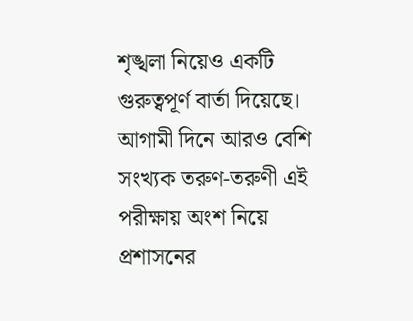শৃঙ্খলা নিয়েও একটি গুরুত্বপূর্ণ বার্তা দিয়েছে। আগামী দিনে আরও বেশি সংখ্যক তরুণ-তরুণী এই পরীক্ষায় অংশ নিয়ে প্রশাসনের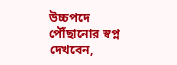উচ্চপদে পৌঁছানোর স্বপ্ন দেখবেন,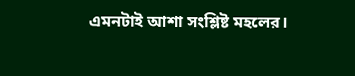এমনটাই আশা সংশ্লিষ্ট মহলের।